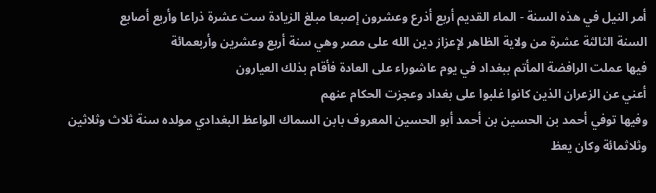أمر النيل في هذه السنة - الماء القديم أربع أذرع وعشرون إصبعا مبلغ الزيادة ست عشرة ذراعا وأربع أصابع
السنة الثالثة عشرة من ولاية الظاهر لإعزاز دين الله على مصر وهي سنة أربع وعشرين وأربعمائة
فيها عملت الرافضة المأتم ببغداد في يوم عاشوراء على العادة فأقام بذلك العيارون
أعني عن الزعران الذين كانوا غلبوا على بغداد وعجزت الحكام عنهم
وفيها توفي أحمد بن الحسين بن أحمد أبو الحسين المعروف بابن السماك الواعظ البغدادي مولده سنة ثلاث وثلاثين وثلاثمائة وكان يعظ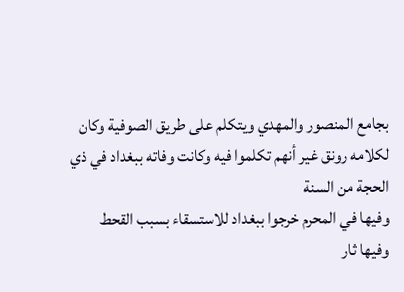بجامع المنصور والمهدي ويتكلم على طريق الصوفية وكان لكلامه رونق غير أنهم تكلموا فيه وكانت وفاته ببغداد في ذي الحجة من السنة
وفيها في المحرم خرجوا ببغداد للاستسقاء بسبب القحط
وفيها ثار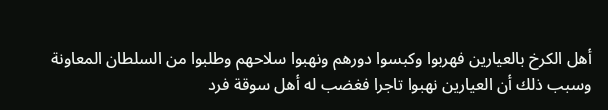أهل الكرخ بالعيارين فهربوا وكبسوا دورهم ونهبوا سلاحهم وطلبوا من السلطان المعاونة
وسبب ذلك أن العيارين نهبوا تاجرا فغضب له أهل سوقة فرد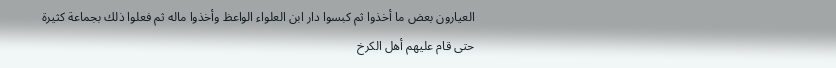العيارون بعض ما أخذوا ثم كبسوا دار ابن العلواء الواعظ وأخذوا ماله ثم فعلوا ذلك بجماعة كثيرة حتى قام عليهم أهل الكرخ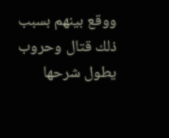ووقع بينهم بسبب ذلك قتال وحروب يطول شرحها